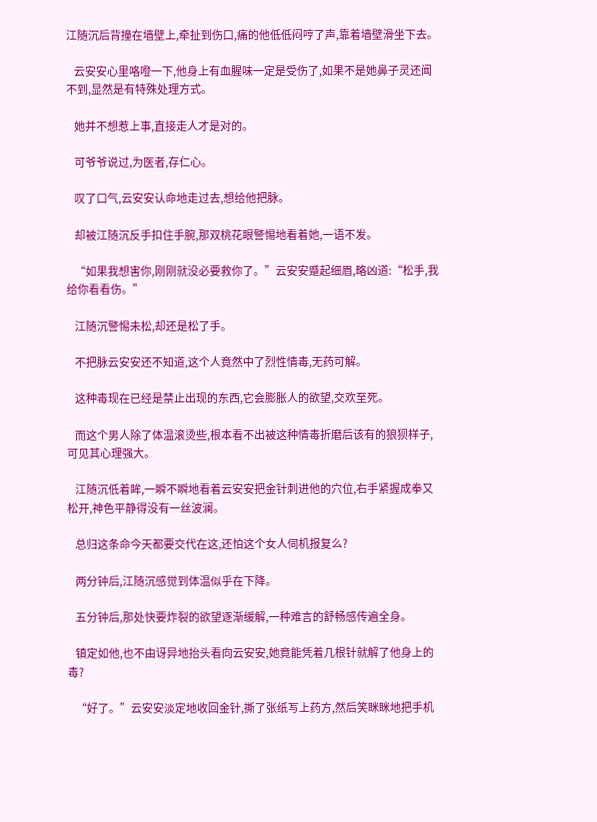江随沉后背撞在墙壁上,牵扯到伤口,痛的他低低闷哼了声,靠着墙壁滑坐下去。

    云安安心里咯噔一下,他身上有血腥味一定是受伤了,如果不是她鼻子灵还闻不到,显然是有特殊处理方式。

    她并不想惹上事,直接走人才是对的。

    可爷爷说过,为医者,存仁心。

    叹了口气,云安安认命地走过去,想给他把脉。

    却被江随沉反手扣住手腕,那双桃花眼警惕地看着她,一语不发。

    “如果我想害你,刚刚就没必要救你了。”云安安蹙起细眉,略凶道:“松手,我给你看看伤。”

    江随沉警惕未松,却还是松了手。

    不把脉云安安还不知道,这个人竟然中了烈性情毒,无药可解。

    这种毒现在已经是禁止出现的东西,它会膨胀人的欲望,交欢至死。

    而这个男人除了体温滚烫些,根本看不出被这种情毒折磨后该有的狼狈样子,可见其心理强大。

    江随沉低着眸,一瞬不瞬地看着云安安把金针刺进他的穴位,右手紧握成拳又松开,神色平静得没有一丝波澜。

    总归这条命今天都要交代在这,还怕这个女人伺机报复么?

    两分钟后,江随沉感觉到体温似乎在下降。

    五分钟后,那处快要炸裂的欲望逐渐缓解,一种难言的舒畅感传遍全身。

    镇定如他,也不由讶异地抬头看向云安安,她竟能凭着几根针就解了他身上的毒?

    “好了。”云安安淡定地收回金针,撕了张纸写上药方,然后笑眯眯地把手机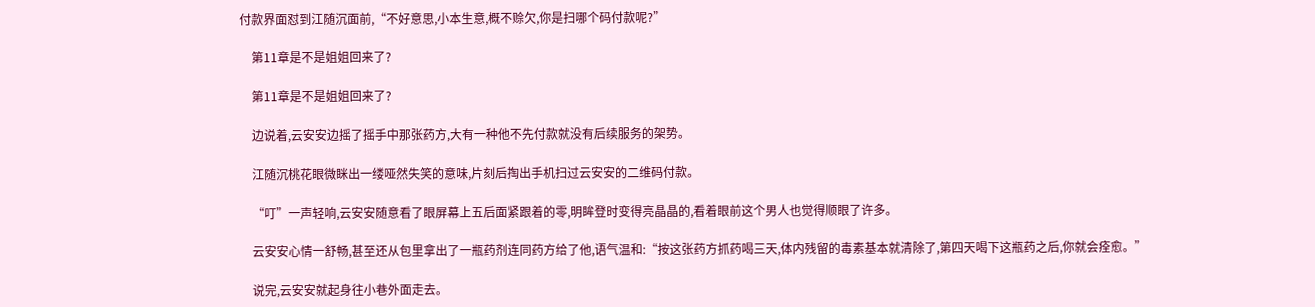付款界面怼到江随沉面前,“不好意思,小本生意,概不赊欠,你是扫哪个码付款呢?”

    第11章是不是姐姐回来了?

    第11章是不是姐姐回来了?

    边说着,云安安边摇了摇手中那张药方,大有一种他不先付款就没有后续服务的架势。

    江随沉桃花眼微眯出一缕哑然失笑的意味,片刻后掏出手机扫过云安安的二维码付款。

    “叮”一声轻响,云安安随意看了眼屏幕上五后面紧跟着的零,明眸登时变得亮晶晶的,看着眼前这个男人也觉得顺眼了许多。

    云安安心情一舒畅,甚至还从包里拿出了一瓶药剂连同药方给了他,语气温和:“按这张药方抓药喝三天,体内残留的毒素基本就清除了,第四天喝下这瓶药之后,你就会痊愈。”

    说完,云安安就起身往小巷外面走去。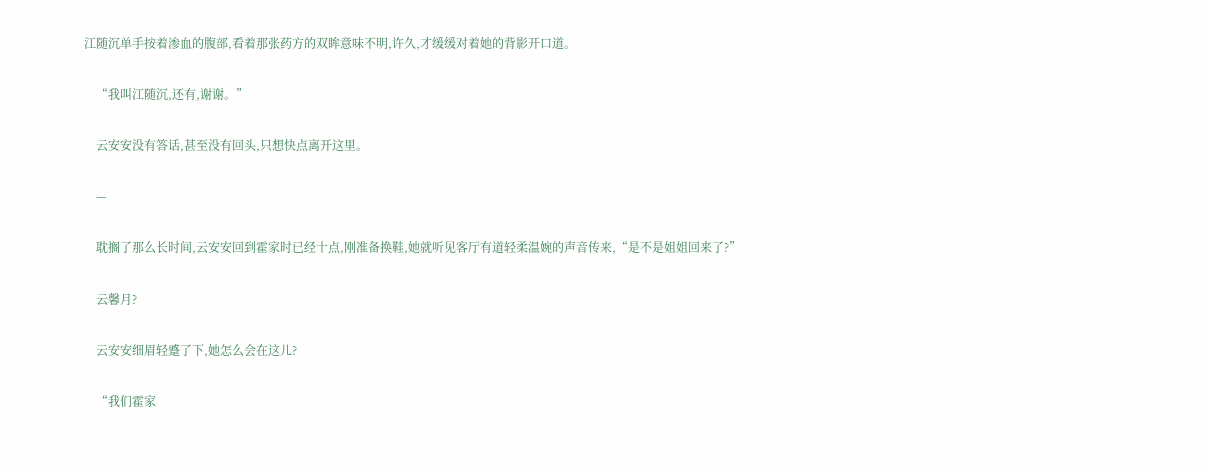江随沉单手按着渗血的腹部,看着那张药方的双眸意味不明,许久,才缓缓对着她的背影开口道。

    “我叫江随沉,还有,谢谢。”

    云安安没有答话,甚至没有回头,只想快点离开这里。

    —

    耽搁了那么长时间,云安安回到霍家时已经十点,刚准备换鞋,她就听见客厅有道轻柔温婉的声音传来,“是不是姐姐回来了?”

    云馨月?

    云安安细眉轻蹙了下,她怎么会在这儿?

    “我们霍家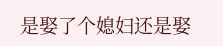是娶了个媳妇还是娶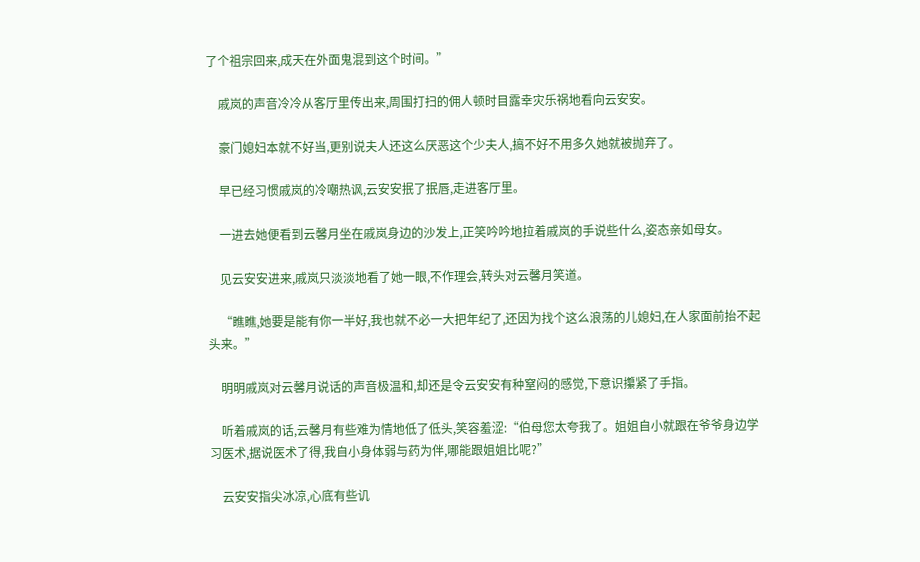了个祖宗回来,成天在外面鬼混到这个时间。”

    戚岚的声音冷冷从客厅里传出来,周围打扫的佣人顿时目露幸灾乐祸地看向云安安。

    豪门媳妇本就不好当,更别说夫人还这么厌恶这个少夫人,搞不好不用多久她就被抛弃了。

    早已经习惯戚岚的冷嘲热讽,云安安抿了抿唇,走进客厅里。

    一进去她便看到云馨月坐在戚岚身边的沙发上,正笑吟吟地拉着戚岚的手说些什么,姿态亲如母女。

    见云安安进来,戚岚只淡淡地看了她一眼,不作理会,转头对云馨月笑道。

    “瞧瞧,她要是能有你一半好,我也就不必一大把年纪了,还因为找个这么浪荡的儿媳妇,在人家面前抬不起头来。”

    明明戚岚对云馨月说话的声音极温和,却还是令云安安有种窒闷的感觉,下意识攥紧了手指。

    听着戚岚的话,云馨月有些难为情地低了低头,笑容羞涩:“伯母您太夸我了。姐姐自小就跟在爷爷身边学习医术,据说医术了得,我自小身体弱与药为伴,哪能跟姐姐比呢?”

    云安安指尖冰凉,心底有些讥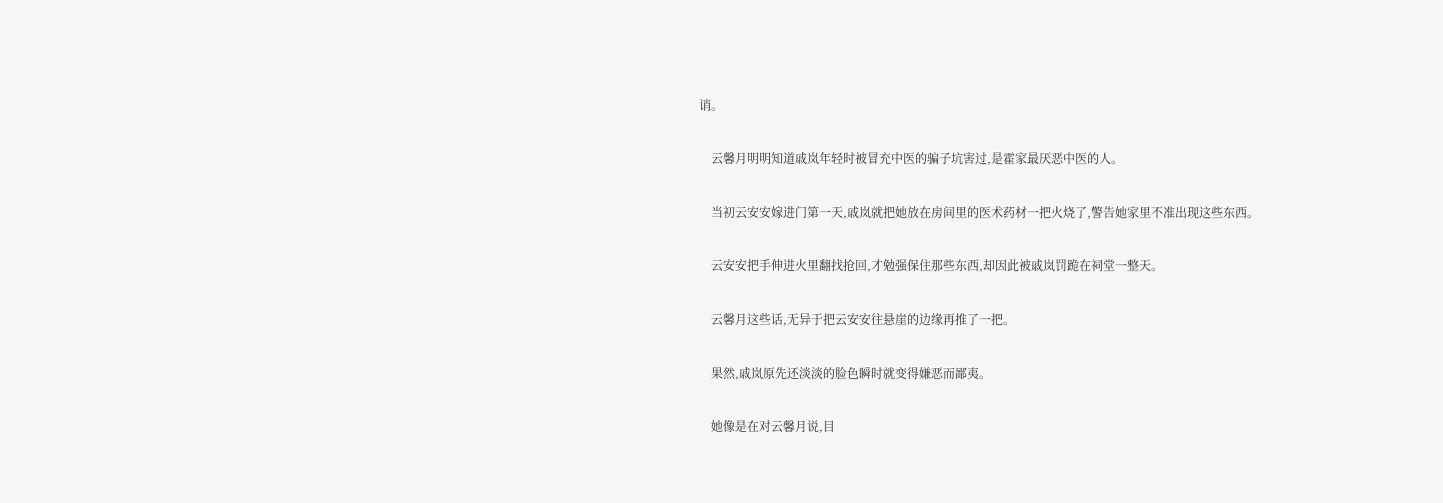诮。

    云馨月明明知道戚岚年轻时被冒充中医的骗子坑害过,是霍家最厌恶中医的人。

    当初云安安嫁进门第一天,戚岚就把她放在房间里的医术药材一把火烧了,警告她家里不准出现这些东西。

    云安安把手伸进火里翻找抢回,才勉强保住那些东西,却因此被戚岚罚跪在祠堂一整天。

    云馨月这些话,无异于把云安安往悬崖的边缘再推了一把。

    果然,戚岚原先还淡淡的脸色瞬时就变得嫌恶而鄙夷。

    她像是在对云馨月说,目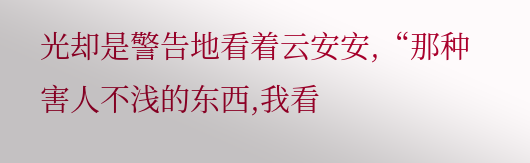光却是警告地看着云安安,“那种害人不浅的东西,我看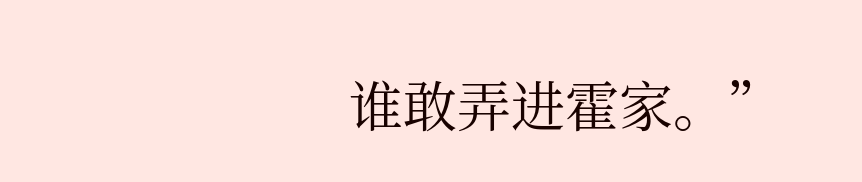谁敢弄进霍家。”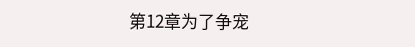第12章为了争宠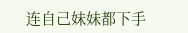连自己妹妹都下手